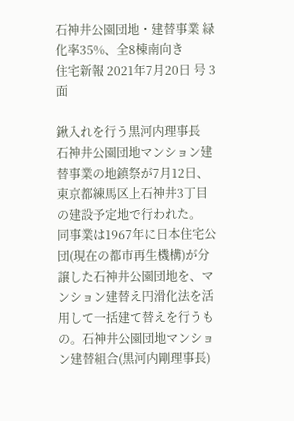石神井公園団地・建替事業 緑化率35%、全8棟南向き
住宅新報 2021年7月20日 号 3面

鍬入れを行う黒河内理事長
石神井公園団地マンション建替事業の地鎮祭が7月12日、東京都練馬区上石神井3丁目の建設予定地で行われた。
同事業は1967年に日本住宅公団(現在の都市再生機構)が分譲した石神井公園団地を、マンション建替え円滑化法を活用して一括建て替えを行うもの。石神井公園団地マンション建替組合(黒河内剛理事長)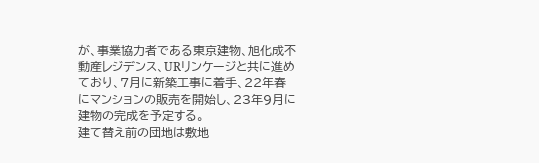が、事業協力者である東京建物、旭化成不動産レジデンス、URリンケージと共に進めており、7月に新築工事に着手、22年春にマンションの販売を開始し、23年9月に建物の完成を予定する。
建て替え前の団地は敷地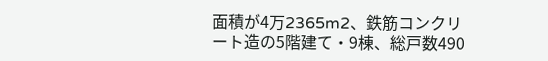面積が4万2365m2、鉄筋コンクリート造の5階建て・9棟、総戸数490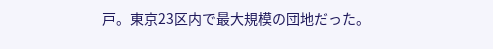戸。東京23区内で最大規模の団地だった。